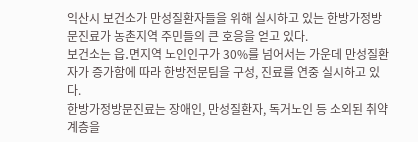익산시 보건소가 만성질환자들을 위해 실시하고 있는 한방가정방문진료가 농촌지역 주민들의 큰 호응을 얻고 있다.
보건소는 읍․면지역 노인인구가 30%를 넘어서는 가운데 만성질환자가 증가함에 따라 한방전문팀을 구성, 진료를 연중 실시하고 있다.
한방가정방문진료는 장애인, 만성질환자, 독거노인 등 소외된 취약계층을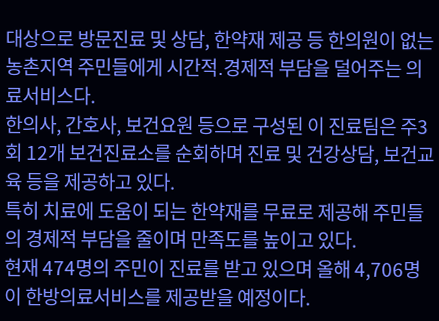대상으로 방문진료 및 상담, 한약재 제공 등 한의원이 없는 농촌지역 주민들에게 시간적․경제적 부담을 덜어주는 의료서비스다.
한의사, 간호사, 보건요원 등으로 구성된 이 진료팀은 주3회 12개 보건진료소를 순회하며 진료 및 건강상담, 보건교육 등을 제공하고 있다.
특히 치료에 도움이 되는 한약재를 무료로 제공해 주민들의 경제적 부담을 줄이며 만족도를 높이고 있다.
현재 474명의 주민이 진료를 받고 있으며 올해 4,706명이 한방의료서비스를 제공받을 예정이다.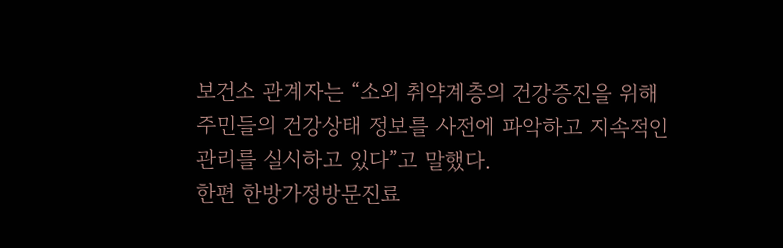보건소 관계자는 “소외 취약계층의 건강증진을 위해 주민들의 건강상태 정보를 사전에 파악하고 지속적인 관리를 실시하고 있다”고 말했다.
한편 한방가정방문진료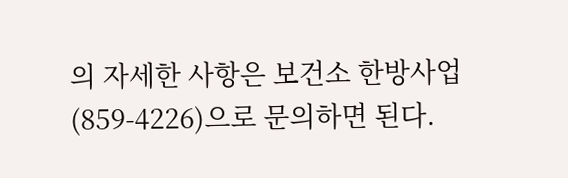의 자세한 사항은 보건소 한방사업(859-4226)으로 문의하면 된다.